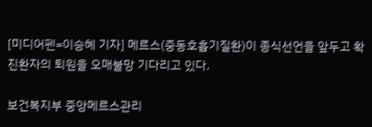[미디어펜=이승혜 기자] 메르스(중동호흡기질환)이 종식선언을 앞두고 확진환자의 퇴원을 오매불망 기다리고 있다.

보건복지부 중앙메르스관리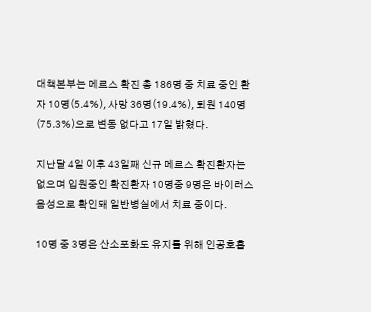대책본부는 메르스 확진 총 186명 중 치료 중인 환자 10명(5.4%), 사망 36명(19.4%), 퇴원 140명(75.3%)으로 변동 없다고 17일 밝혔다.

지난달 4일 이후 43일째 신규 메르스 확진환자는 없으며 입원중인 확진환자 10명중 9명은 바이러스 음성으로 확인돼 일반병실에서 치료 중이다.

10명 중 3명은 산소포화도 유지를 위해 인공호흡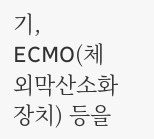기, ECMO(체외막산소화장치) 등을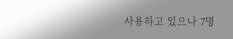사용하고 있으나 7명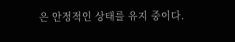은 안정적인 상태를 유지 중이다.